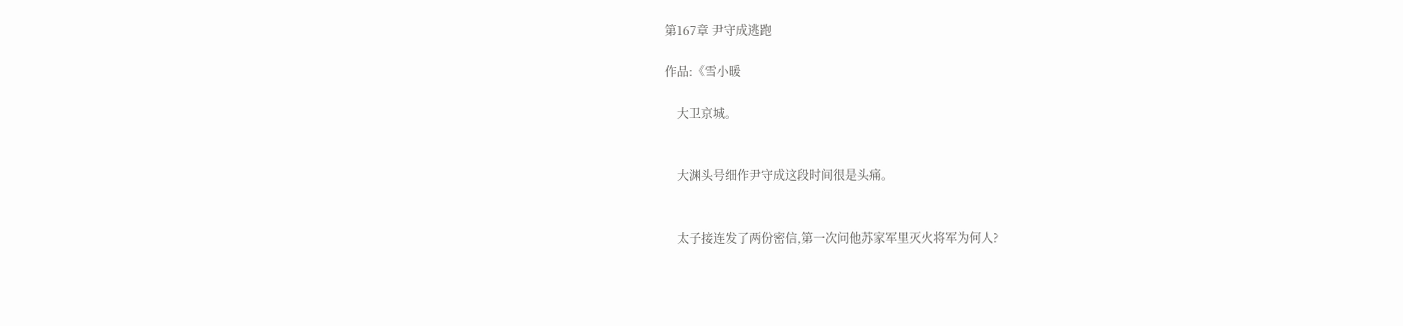第167章 尹守成逃跑

作品:《雪小暖

    大卫京城。


    大渊头号细作尹守成这段时间很是头痛。


    太子接连发了两份密信,第一次问他苏家军里灭火将军为何人?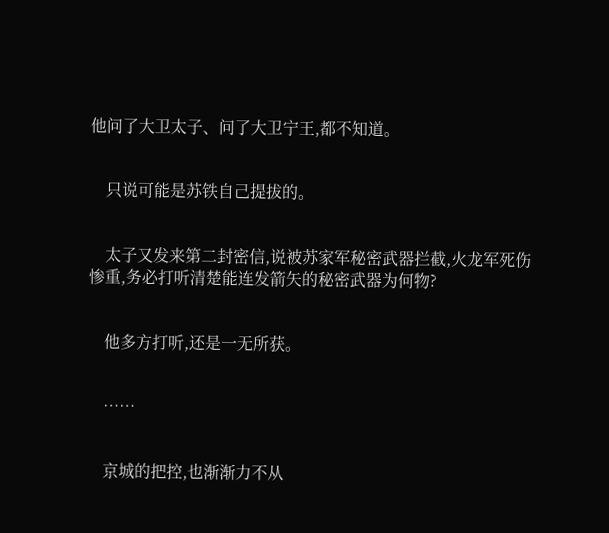他问了大卫太子、问了大卫宁王,都不知道。


    只说可能是苏铁自己提拔的。


    太子又发来第二封密信,说被苏家军秘密武器拦截,火龙军死伤惨重,务必打听清楚能连发箭矢的秘密武器为何物?


    他多方打听,还是一无所获。


    ……


    京城的把控,也渐渐力不从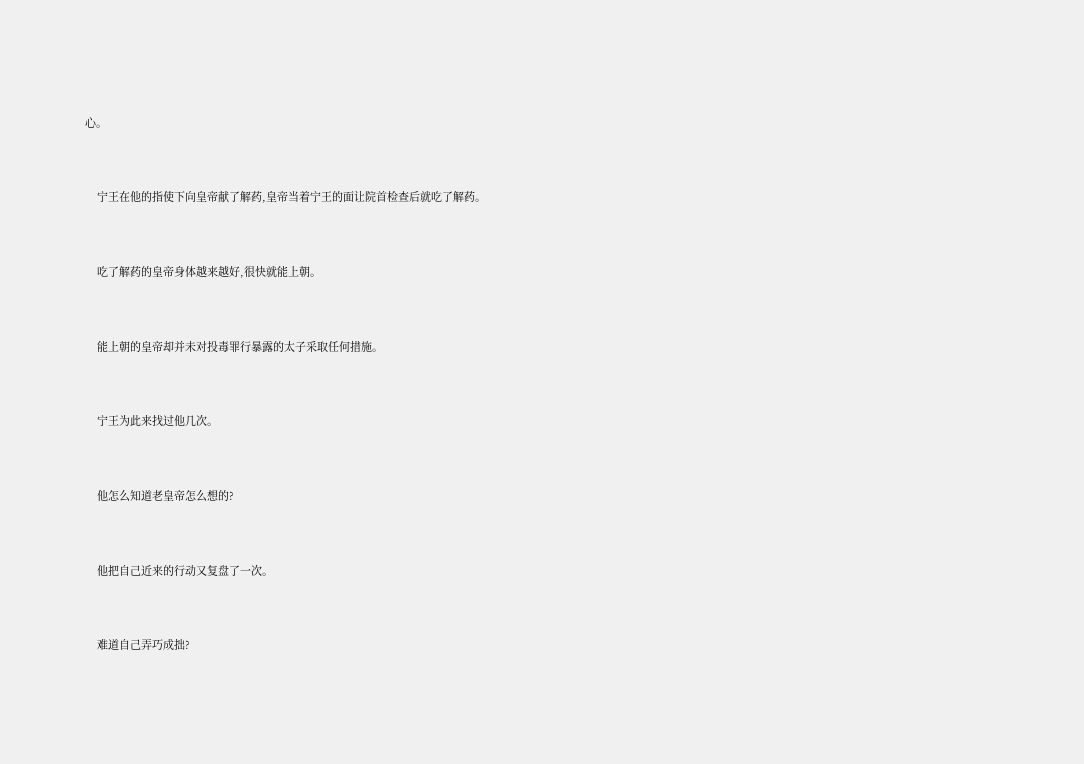心。


    宁王在他的指使下向皇帝献了解药,皇帝当着宁王的面让院首检查后就吃了解药。


    吃了解药的皇帝身体越来越好,很快就能上朝。


    能上朝的皇帝却并未对投毒罪行暴露的太子采取任何措施。


    宁王为此来找过他几次。


    他怎么知道老皇帝怎么想的?


    他把自己近来的行动又复盘了一次。


    难道自己弄巧成拙?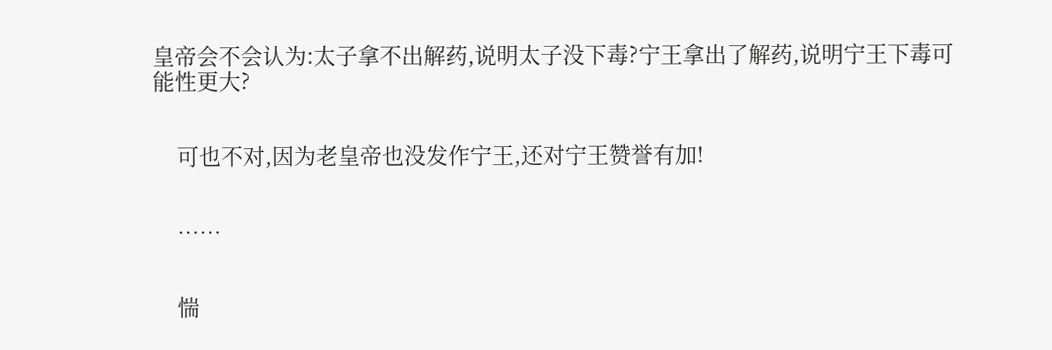皇帝会不会认为:太子拿不出解药,说明太子没下毒?宁王拿出了解药,说明宁王下毒可能性更大?


    可也不对,因为老皇帝也没发作宁王,还对宁王赞誉有加!


    ……


    惴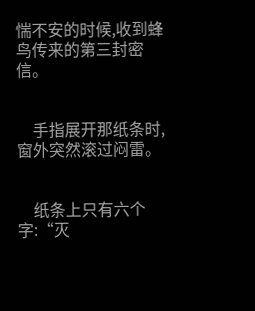惴不安的时候,收到蜂鸟传来的第三封密信。


    手指展开那纸条时,窗外突然滚过闷雷。


    纸条上只有六个字:“灭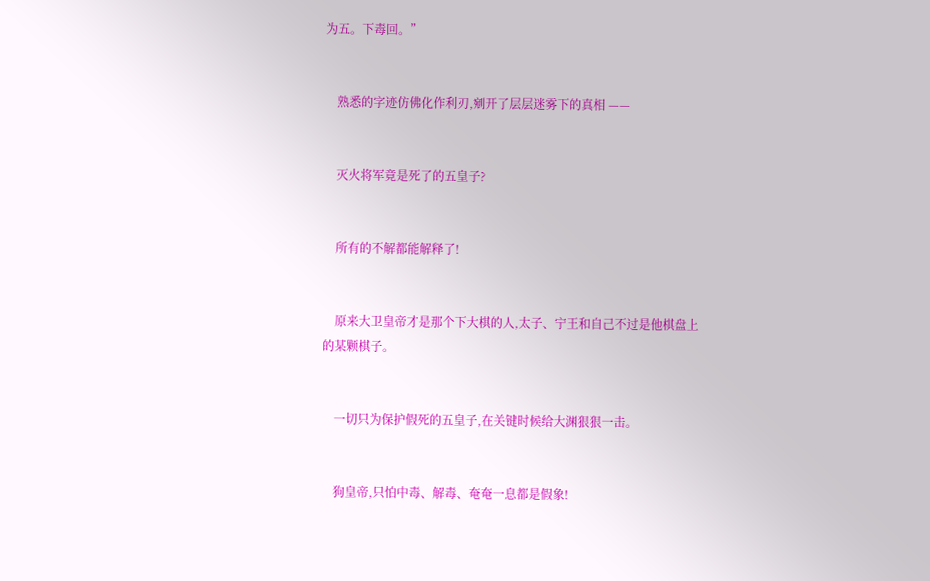为五。下毒回。”


    熟悉的字迹仿佛化作利刃,剜开了层层迷雾下的真相 ——


    灭火将军竟是死了的五皇子?


    所有的不解都能解释了!


    原来大卫皇帝才是那个下大棋的人,太子、宁王和自己不过是他棋盘上的某颗棋子。


    一切只为保护假死的五皇子,在关键时候给大渊狠狠一击。


    狗皇帝,只怕中毒、解毒、奄奄一息都是假象!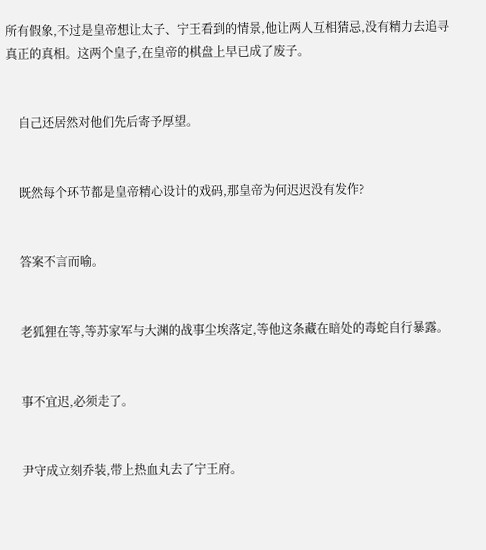所有假象,不过是皇帝想让太子、宁王看到的情景,他让两人互相猜忌,没有精力去追寻真正的真相。这两个皇子,在皇帝的棋盘上早已成了废子。


    自己还居然对他们先后寄予厚望。


    既然每个环节都是皇帝精心设计的戏码,那皇帝为何迟迟没有发作?


    答案不言而喻。


    老狐狸在等,等苏家军与大渊的战事尘埃落定,等他这条藏在暗处的毒蛇自行暴露。


    事不宜迟,必须走了。


    尹守成立刻乔装,带上热血丸去了宁王府。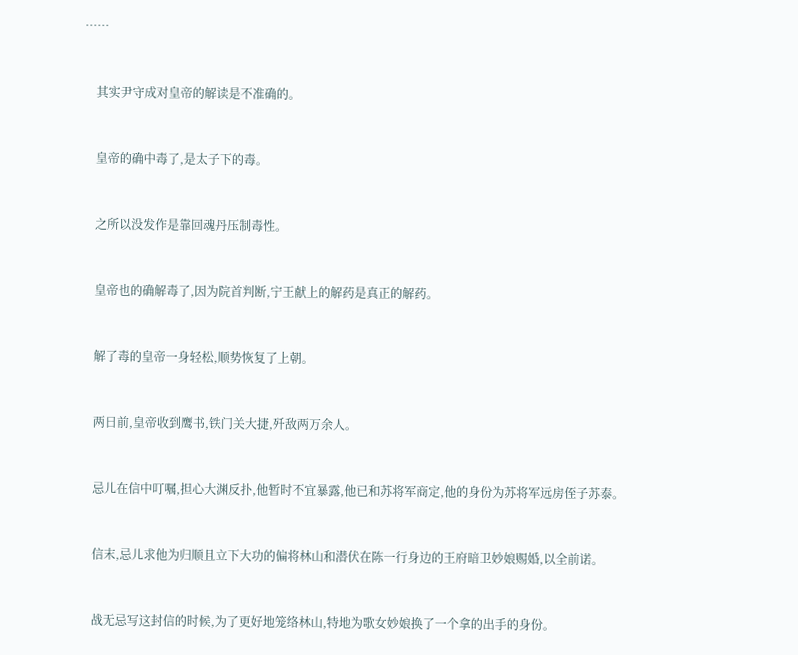……


    其实尹守成对皇帝的解读是不准确的。


    皇帝的确中毒了,是太子下的毒。


    之所以没发作是靠回魂丹压制毒性。


    皇帝也的确解毒了,因为院首判断,宁王献上的解药是真正的解药。


    解了毒的皇帝一身轻松,顺势恢复了上朝。


    两日前,皇帝收到鹰书,铁门关大捷,歼敌两万余人。


    忌儿在信中叮嘱,担心大渊反扑,他暂时不宜暴露,他已和苏将军商定,他的身份为苏将军远房侄子苏泰。


    信末,忌儿求他为归顺且立下大功的偏将林山和潜伏在陈一行身边的王府暗卫妙娘赐婚,以全前诺。


    战无忌写这封信的时候,为了更好地笼络林山,特地为歌女妙娘换了一个拿的出手的身份。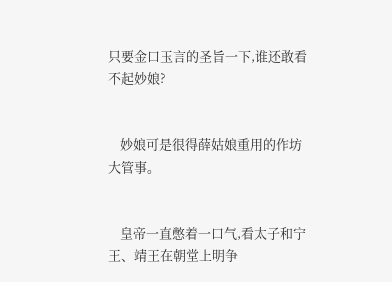只要金口玉言的圣旨一下,谁还敢看不起妙娘?


    妙娘可是很得薛姑娘重用的作坊大管事。


    皇帝一直憋着一口气,看太子和宁王、靖王在朝堂上明争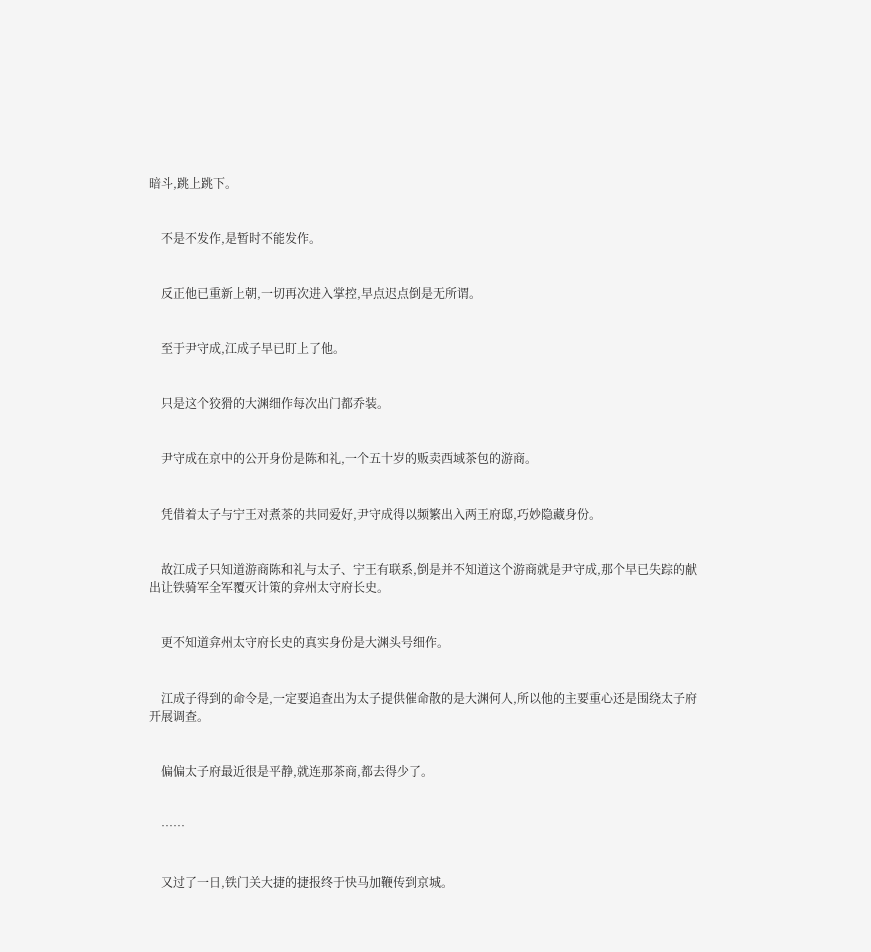暗斗,跳上跳下。


    不是不发作,是暂时不能发作。


    反正他已重新上朝,一切再次进入掌控,早点迟点倒是无所谓。


    至于尹守成,江成子早已盯上了他。


    只是这个狡猾的大渊细作每次出门都乔装。


    尹守成在京中的公开身份是陈和礼,一个五十岁的贩卖西域茶包的游商。


    凭借着太子与宁王对煮茶的共同爱好,尹守成得以频繁出入两王府邸,巧妙隐藏身份。


    故江成子只知道游商陈和礼与太子、宁王有联系,倒是并不知道这个游商就是尹守成,那个早已失踪的献出让铁骑军全军覆灭计策的弇州太守府长史。


    更不知道弇州太守府长史的真实身份是大渊头号细作。


    江成子得到的命令是,一定要追查出为太子提供催命散的是大渊何人,所以他的主要重心还是围绕太子府开展调查。


    偏偏太子府最近很是平静,就连那茶商,都去得少了。


    ……


    又过了一日,铁门关大捷的捷报终于快马加鞭传到京城。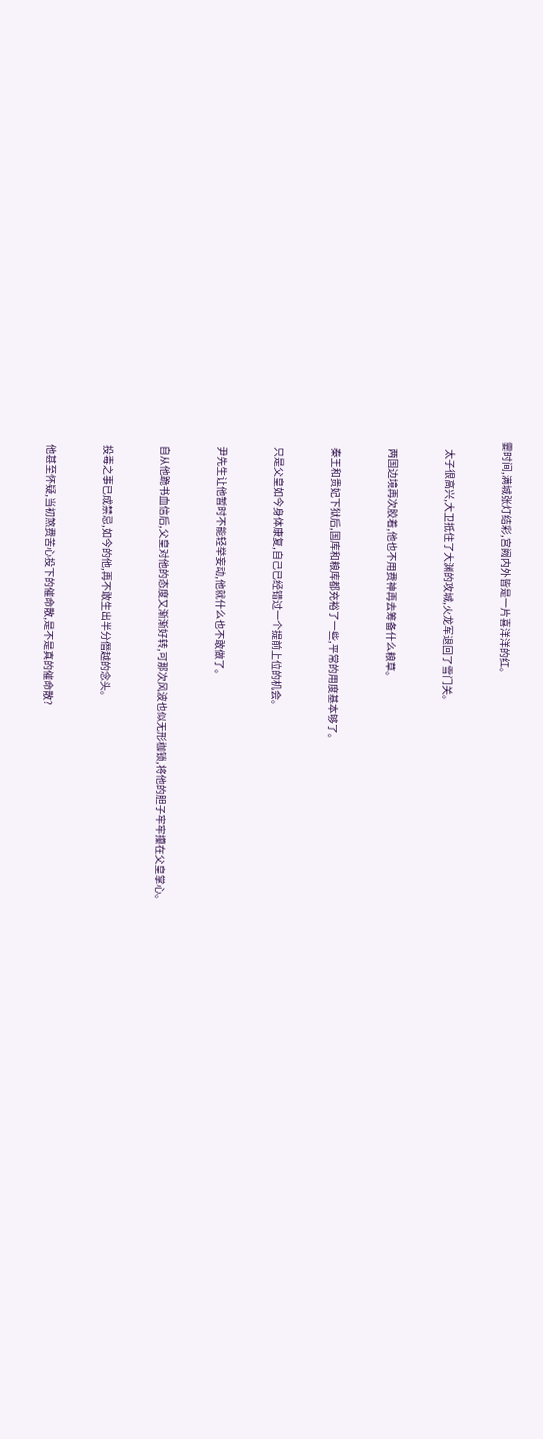霎时间,满城张灯结彩,宫阙内外皆是一片喜洋洋的红。


    太子很高兴,大卫抵住了大渊的攻城,火龙军退回了雪门关。


    两国边境再次胶着,他也不用费神再去筹备什么粮草。


    秦王和贵妃下狱后,国库和粮库都充裕了一些,平常的用度基本够了。


    只是父皇如今身体康复,自己已经错过一个提前上位的机会。


    尹先生让他暂时不能轻举妄动,他就什么也不敢做了。


    自从他跪书血信后,父皇对他的态度又渐渐好转,可那次风波也似无形枷锁,将他的胆子牢牢攥在父皇掌心。


    投毒之事已成禁忌,如今的他,再不敢生出半分僭越的念头。


    他甚至怀疑,当初煞费苦心投下的催命散,是不是真的催命散?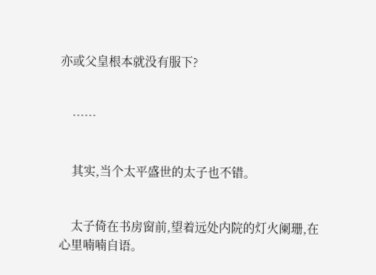亦或父皇根本就没有服下?


    ……


    其实,当个太平盛世的太子也不错。


    太子倚在书房窗前,望着远处内院的灯火阑珊,在心里喃喃自语。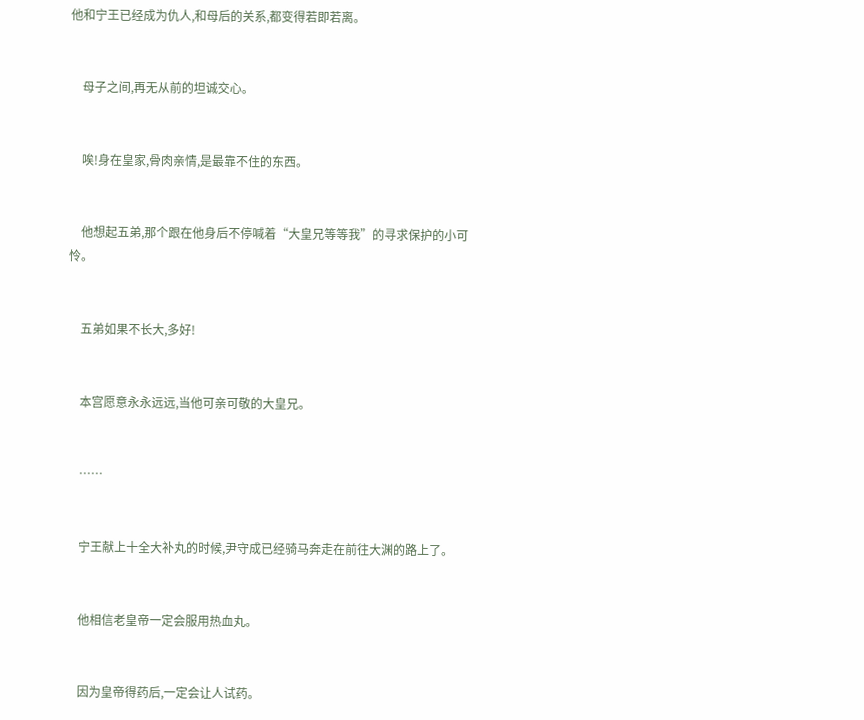他和宁王已经成为仇人,和母后的关系,都变得若即若离。


    母子之间,再无从前的坦诚交心。


    唉!身在皇家,骨肉亲情,是最靠不住的东西。


    他想起五弟,那个跟在他身后不停喊着“大皇兄等等我”的寻求保护的小可怜。


    五弟如果不长大,多好!


    本宫愿意永永远远,当他可亲可敬的大皇兄。


    ……


    宁王献上十全大补丸的时候,尹守成已经骑马奔走在前往大渊的路上了。


    他相信老皇帝一定会服用热血丸。


    因为皇帝得药后,一定会让人试药。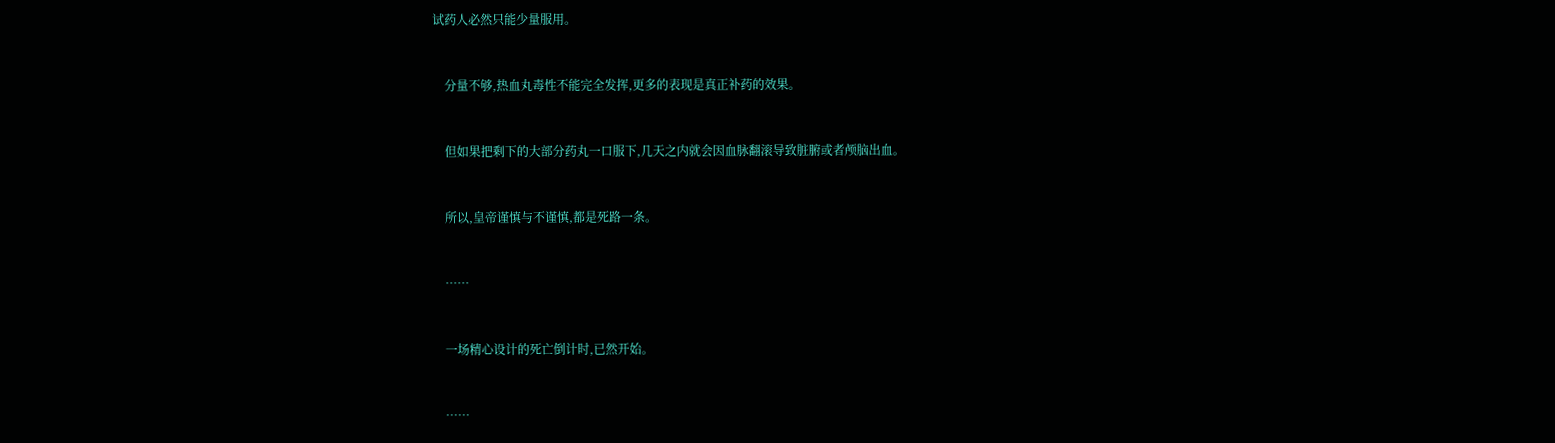试药人必然只能少量服用。


    分量不够,热血丸毒性不能完全发挥,更多的表现是真正补药的效果。


    但如果把剩下的大部分药丸一口服下,几天之内就会因血脉翻滚导致脏腑或者颅脑出血。


    所以,皇帝谨慎与不谨慎,都是死路一条。


    ……


    一场精心设计的死亡倒计时,已然开始。


    ……